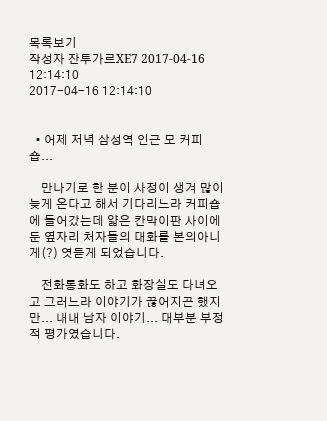목록보기
작성자 잔투가르XE7 2017-04-16 12:14:10
2017-04-16 12:14:10


  • 어제 저녁 삼성역 인근 모 커피숍...

    만나기로 한 분이 사정이 생겨 많이 늦게 온다고 해서 기다리느라 커피숍에 들어갔는데 얇은 칸막이판 사이에 둔 옆자리 처자들의 대화를 본의아니게(?) 엿듣게 되었습니다.

    전화통화도 하고 화장실도 다녀오고 그러느라 이야기가 끊어지곤 했지만... 내내 남자 이야기... 대부분 부정적 평가였습니다.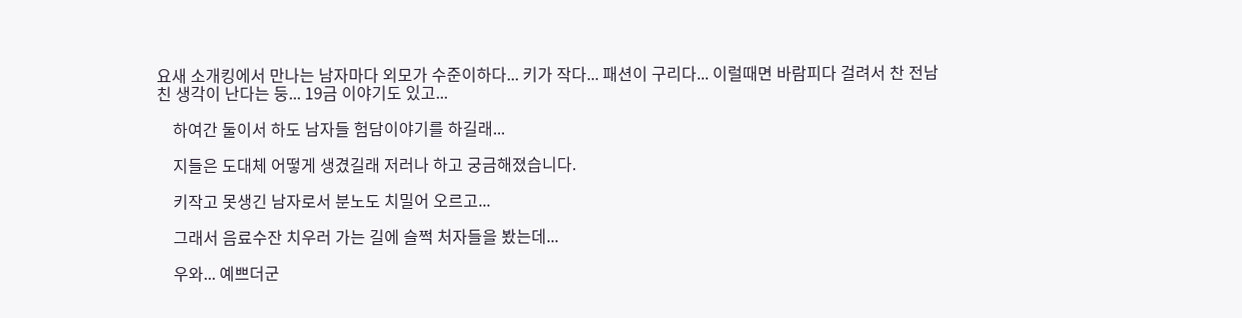요새 소개킹에서 만나는 남자마다 외모가 수준이하다... 키가 작다... 패션이 구리다... 이럴때면 바람피다 걸려서 찬 전남친 생각이 난다는 둥... 19금 이야기도 있고...

    하여간 둘이서 하도 남자들 험담이야기를 하길래...

    지들은 도대체 어떻게 생겼길래 저러나 하고 궁금해졌습니다.

    키작고 못생긴 남자로서 분노도 치밀어 오르고...

    그래서 음료수잔 치우러 가는 길에 슬쩍 처자들을 봤는데...

    우와... 예쁘더군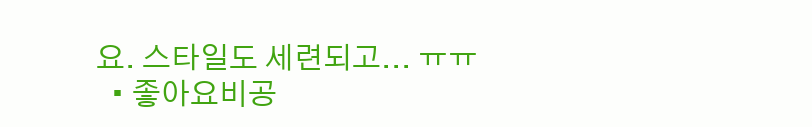요. 스타일도 세련되고... ㅠㅠ
  • 좋아요비공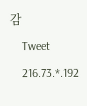감
    Tweet
    216.73.*.192